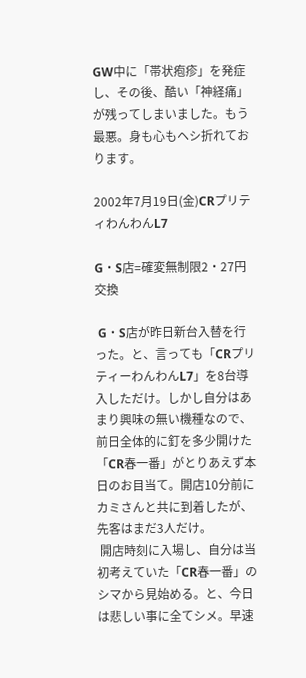GW中に「帯状疱疹」を発症し、その後、酷い「神経痛」が残ってしまいました。もう最悪。身も心もヘシ折れております。

2002年7月19日(金)CRプリティわんわんL7

G・S店=確変無制限2・27円交換

 G・S店が昨日新台入替を行った。と、言っても「CRプリティーわんわんL7」を8台導入しただけ。しかし自分はあまり興味の無い機種なので、前日全体的に釘を多少開けた「CR春一番」がとりあえず本日のお目当て。開店10分前にカミさんと共に到着したが、先客はまだ3人だけ。
 開店時刻に入場し、自分は当初考えていた「CR春一番」のシマから見始める。と、今日は悲しい事に全てシメ。早速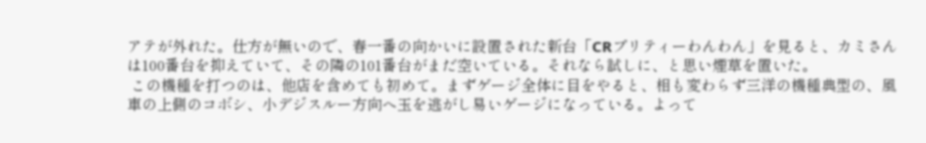アテが外れた。仕方が無いので、春一番の向かいに設置された新台「CRプリティーわんわん」を見ると、カミさんは100番台を抑えていて、その隣の101番台がまだ空いている。それなら試しに、と思い煙草を置いた。
 この機種を打つのは、他店を含めても初めて。まずゲージ全体に目をやると、相も変わらず三洋の機種典型の、風車の上側のコボシ、小デジスルー方向へ玉を逃がし易いゲージになっている。よって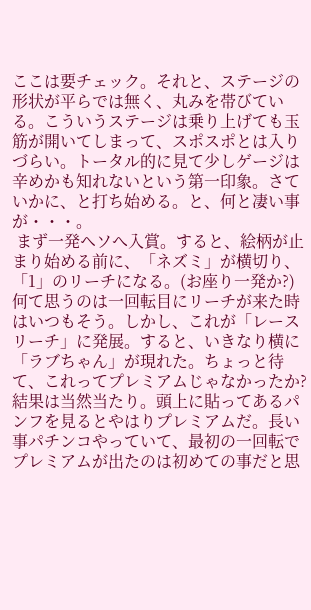ここは要チェック。それと、ステージの形状が平らでは無く、丸みを帯びている。こういうステージは乗り上げても玉筋が開いてしまって、スポスポとは入りづらい。トータル的に見て少しゲージは辛めかも知れないという第一印象。さていかに、と打ち始める。と、何と凄い事が・・・。
 まず一発ヘソへ入賞。すると、絵柄が止まり始める前に、「ネズミ」が横切り、「1」のリーチになる。(お座り一発か?)何て思うのは一回転目にリーチが来た時はいつもそう。しかし、これが「レースリーチ」に発展。すると、いきなり横に「ラブちゃん」が現れた。ちょっと待て、これってプレミアムじゃなかったか?結果は当然当たり。頭上に貼ってあるパンフを見るとやはりプレミアムだ。長い事パチンコやっていて、最初の一回転でプレミアムが出たのは初めての事だと思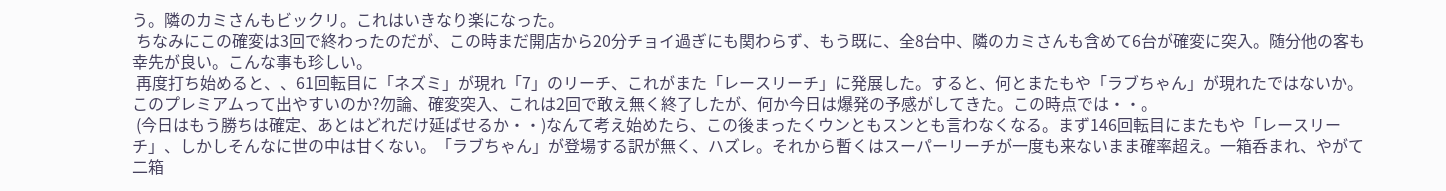う。隣のカミさんもビックリ。これはいきなり楽になった。
 ちなみにこの確変は3回で終わったのだが、この時まだ開店から20分チョイ過ぎにも関わらず、もう既に、全8台中、隣のカミさんも含めて6台が確変に突入。随分他の客も幸先が良い。こんな事も珍しい。
 再度打ち始めると、、61回転目に「ネズミ」が現れ「7」のリーチ、これがまた「レースリーチ」に発展した。すると、何とまたもや「ラブちゃん」が現れたではないか。このプレミアムって出やすいのか?勿論、確変突入、これは2回で敢え無く終了したが、何か今日は爆発の予感がしてきた。この時点では・・。
 (今日はもう勝ちは確定、あとはどれだけ延ばせるか・・)なんて考え始めたら、この後まったくウンともスンとも言わなくなる。まず146回転目にまたもや「レースリーチ」、しかしそんなに世の中は甘くない。「ラブちゃん」が登場する訳が無く、ハズレ。それから暫くはスーパーリーチが一度も来ないまま確率超え。一箱呑まれ、やがて二箱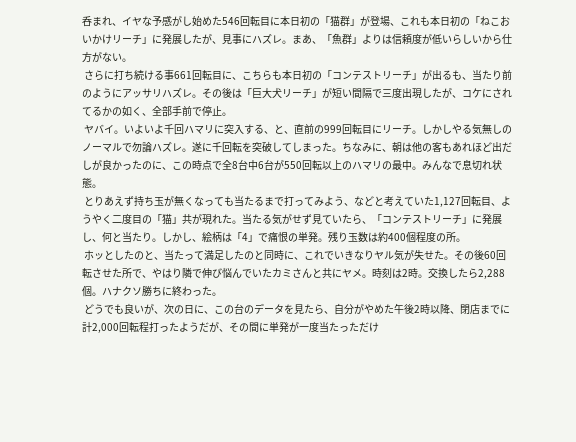呑まれ、イヤな予感がし始めた546回転目に本日初の「猫群」が登場、これも本日初の「ねこおいかけリーチ」に発展したが、見事にハズレ。まあ、「魚群」よりは信頼度が低いらしいから仕方がない。
 さらに打ち続ける事661回転目に、こちらも本日初の「コンテストリーチ」が出るも、当たり前のようにアッサリハズレ。その後は「巨大犬リーチ」が短い間隔で三度出現したが、コケにされてるかの如く、全部手前で停止。
 ヤバイ。いよいよ千回ハマリに突入する、と、直前の999回転目にリーチ。しかしやる気無しのノーマルで勿論ハズレ。遂に千回転を突破してしまった。ちなみに、朝は他の客もあれほど出だしが良かったのに、この時点で全8台中6台が550回転以上のハマリの最中。みんなで息切れ状態。
 とりあえず持ち玉が無くなっても当たるまで打ってみよう、などと考えていた1,127回転目、ようやく二度目の「猫」共が現れた。当たる気がせず見ていたら、「コンテストリーチ」に発展し、何と当たり。しかし、絵柄は「4」で痛恨の単発。残り玉数は約400個程度の所。
 ホッとしたのと、当たって満足したのと同時に、これでいきなりヤル気が失せた。その後60回転させた所で、やはり隣で伸び悩んでいたカミさんと共にヤメ。時刻は2時。交換したら2,288個。ハナクソ勝ちに終わった。
 どうでも良いが、次の日に、この台のデータを見たら、自分がやめた午後2時以降、閉店までに計2,000回転程打ったようだが、その間に単発が一度当たっただけ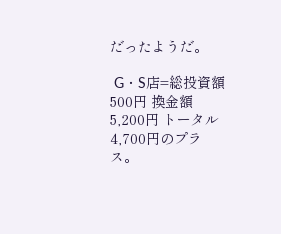だったようだ。

 G・S店=総投資額500円 換金額5,200円 トータル4,700円のプラス。